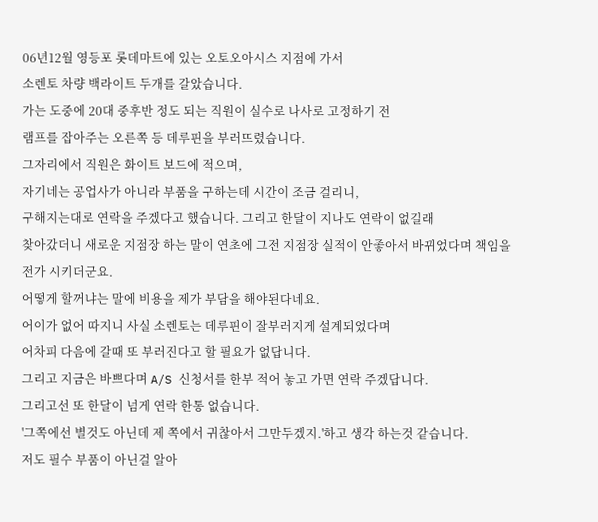06년12월 영등포 롯데마트에 있는 오토오아시스 지점에 가서
소렌토 차량 백라이트 두개를 갈았습니다.
가는 도중에 20대 중후반 정도 되는 직원이 실수로 나사로 고정하기 전
램프를 잡아주는 오른쪽 등 데루핀을 부러뜨렸습니다.
그자리에서 직원은 화이트 보드에 적으며,
자기네는 공업사가 아니라 부품을 구하는데 시간이 조금 걸리니,
구해지는대로 연락을 주겠다고 했습니다. 그리고 한달이 지나도 연락이 없길래
찾아갔더니 새로운 지점장 하는 말이 연초에 그전 지점장 실적이 안좋아서 바뀌었다며 책임을 전가 시키더군요.
어떻게 할꺼냐는 말에 비용을 제가 부담을 해야된다네요.
어이가 없어 따지니 사실 소렌토는 데루핀이 잘부러지게 설계되었다며
어차피 다음에 갈때 또 부러진다고 할 필요가 없답니다.
그리고 지금은 바쁘다며 A/S 신청서를 한부 적어 놓고 가면 연락 주겠답니다.
그리고선 또 한달이 넘게 연락 한통 없습니다.
'그쪽에선 별것도 아닌데 제 쪽에서 귀찮아서 그만두겠지.'하고 생각 하는것 같습니다.
저도 필수 부품이 아닌걸 알아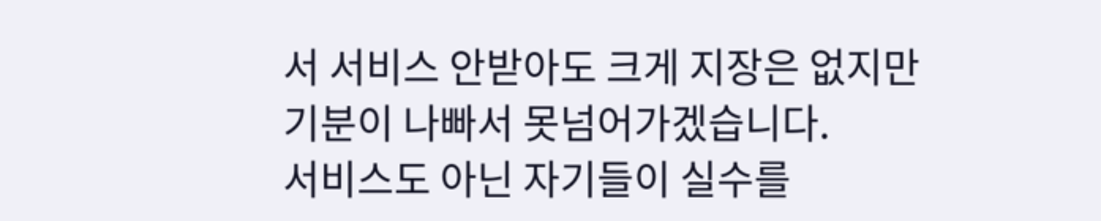서 서비스 안받아도 크게 지장은 없지만
기분이 나빠서 못넘어가겠습니다.
서비스도 아닌 자기들이 실수를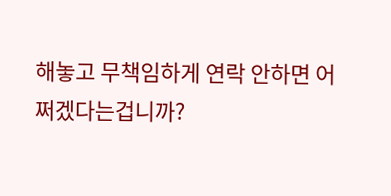해놓고 무책임하게 연락 안하면 어쩌겠다는겁니까?